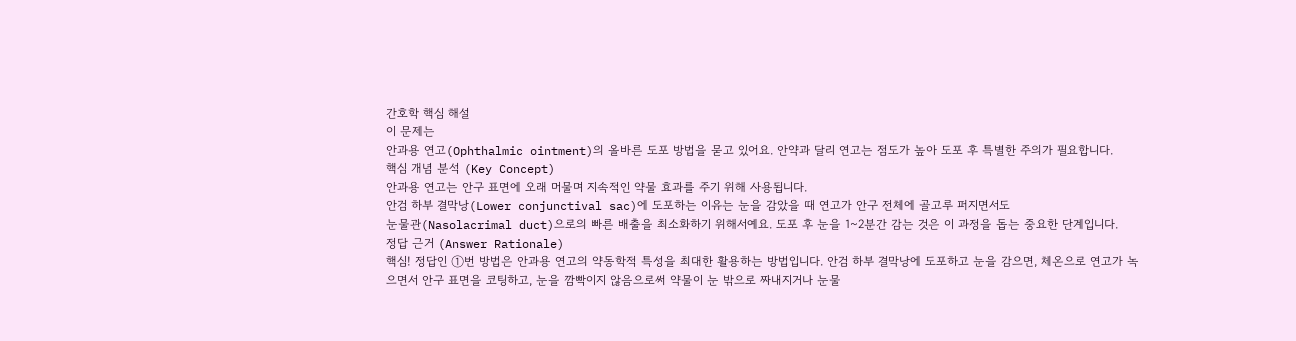간호학 핵심 해설
이 문제는
안과용 연고(Ophthalmic ointment)의 올바른 도포 방법을 묻고 있어요. 안약과 달리 연고는 점도가 높아 도포 후 특별한 주의가 필요합니다.
핵심 개념 분석 (Key Concept)
안과용 연고는 안구 표면에 오래 머물며 지속적인 약물 효과를 주기 위해 사용됩니다.
안검 하부 결막낭(Lower conjunctival sac)에 도포하는 이유는 눈을 감았을 때 연고가 안구 전체에 골고루 퍼지면서도
눈물관(Nasolacrimal duct)으로의 빠른 배출을 최소화하기 위해서예요. 도포 후 눈을 1~2분간 감는 것은 이 과정을 돕는 중요한 단계입니다.
정답 근거 (Answer Rationale)
핵심! 정답인 ①번 방법은 안과용 연고의 약동학적 특성을 최대한 활용하는 방법입니다. 안검 하부 결막낭에 도포하고 눈을 감으면, 체온으로 연고가 녹으면서 안구 표면을 코팅하고, 눈을 깜빡이지 않음으로써 약물이 눈 밖으로 짜내지거나 눈물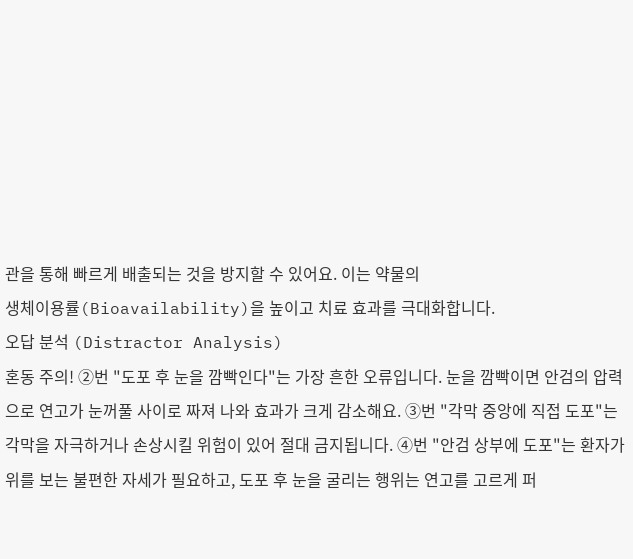관을 통해 빠르게 배출되는 것을 방지할 수 있어요. 이는 약물의
생체이용률(Bioavailability)을 높이고 치료 효과를 극대화합니다.
오답 분석 (Distractor Analysis)
혼동 주의! ②번 "도포 후 눈을 깜빡인다"는 가장 흔한 오류입니다. 눈을 깜빡이면 안검의 압력으로 연고가 눈꺼풀 사이로 짜져 나와 효과가 크게 감소해요. ③번 "각막 중앙에 직접 도포"는 각막을 자극하거나 손상시킬 위험이 있어 절대 금지됩니다. ④번 "안검 상부에 도포"는 환자가 위를 보는 불편한 자세가 필요하고, 도포 후 눈을 굴리는 행위는 연고를 고르게 퍼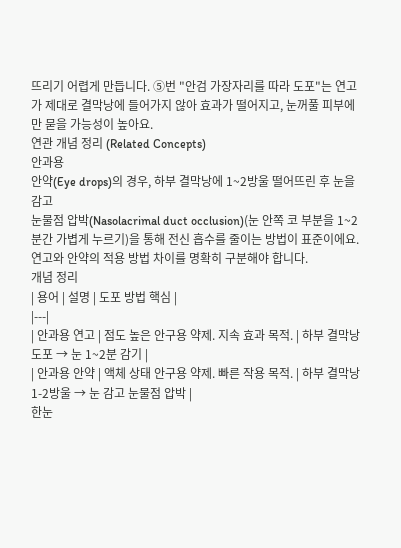뜨리기 어렵게 만듭니다. ⑤번 "안검 가장자리를 따라 도포"는 연고가 제대로 결막낭에 들어가지 않아 효과가 떨어지고, 눈꺼풀 피부에만 묻을 가능성이 높아요.
연관 개념 정리 (Related Concepts)
안과용
안약(Eye drops)의 경우, 하부 결막낭에 1~2방울 떨어뜨린 후 눈을 감고
눈물점 압박(Nasolacrimal duct occlusion)(눈 안쪽 코 부분을 1~2분간 가볍게 누르기)을 통해 전신 흡수를 줄이는 방법이 표준이에요. 연고와 안약의 적용 방법 차이를 명확히 구분해야 합니다.
개념 정리
| 용어 | 설명 | 도포 방법 핵심 |
|---|
| 안과용 연고 | 점도 높은 안구용 약제. 지속 효과 목적. | 하부 결막낭 도포 → 눈 1~2분 감기 |
| 안과용 안약 | 액체 상태 안구용 약제. 빠른 작용 목적. | 하부 결막낭 1-2방울 → 눈 감고 눈물점 압박 |
한눈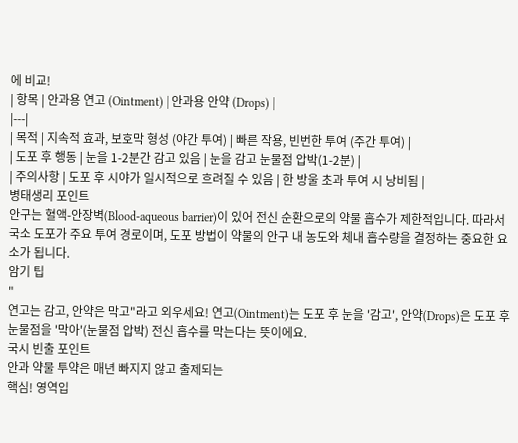에 비교!
| 항목 | 안과용 연고 (Ointment) | 안과용 안약 (Drops) |
|---|
| 목적 | 지속적 효과, 보호막 형성 (야간 투여) | 빠른 작용, 빈번한 투여 (주간 투여) |
| 도포 후 행동 | 눈을 1-2분간 감고 있음 | 눈을 감고 눈물점 압박(1-2분) |
| 주의사항 | 도포 후 시야가 일시적으로 흐려질 수 있음 | 한 방울 초과 투여 시 낭비됨 |
병태생리 포인트
안구는 혈액-안장벽(Blood-aqueous barrier)이 있어 전신 순환으로의 약물 흡수가 제한적입니다. 따라서 국소 도포가 주요 투여 경로이며, 도포 방법이 약물의 안구 내 농도와 체내 흡수량을 결정하는 중요한 요소가 됩니다.
암기 팁
"
연고는 감고, 안약은 막고"라고 외우세요! 연고(Ointment)는 도포 후 눈을 '감고', 안약(Drops)은 도포 후 눈물점을 '막아'(눈물점 압박) 전신 흡수를 막는다는 뜻이에요.
국시 빈출 포인트
안과 약물 투약은 매년 빠지지 않고 출제되는
핵심! 영역입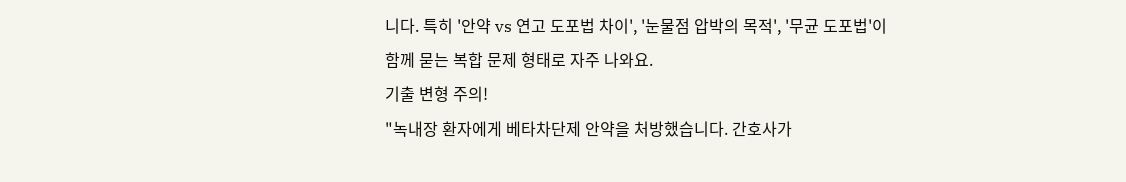니다. 특히 '안약 vs 연고 도포법 차이', '눈물점 압박의 목적', '무균 도포법'이 함께 묻는 복합 문제 형태로 자주 나와요.
기출 변형 주의!
"녹내장 환자에게 베타차단제 안약을 처방했습니다. 간호사가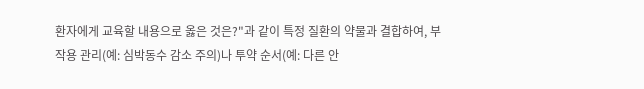환자에게 교육할 내용으로 옳은 것은?"과 같이 특정 질환의 약물과 결합하여, 부작용 관리(예: 심박동수 감소 주의)나 투약 순서(예: 다른 안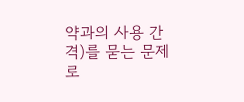약과의 사용 간격)를 묻는 문제로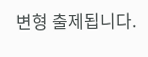변형 출제됩니다.